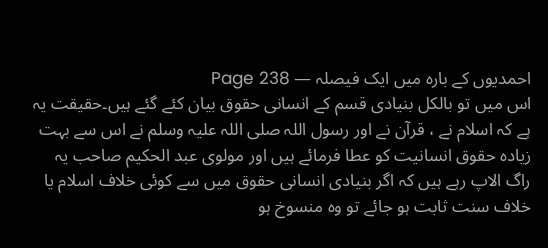احمدیوں کے بارہ میں ایک فیصلہ — Page 238
اس میں تو بالکل بنیادی قسم کے انسانی حقوق بیان کئے گئے ہیں۔حقیقت یہ ہے کہ اسلام نے ، قرآن نے اور رسول اللہ صلی اللہ علیہ وسلم نے اس سے بہت زیادہ حقوق انسانیت کو عطا فرمائے ہیں اور مولوی عبد الحکیم صاحب یہ راگ الاپ رہے ہیں کہ اگر بنیادی انسانی حقوق میں سے کوئی خلاف اسلام یا خلاف سنت ثابت ہو جائے تو وہ منسوخ ہو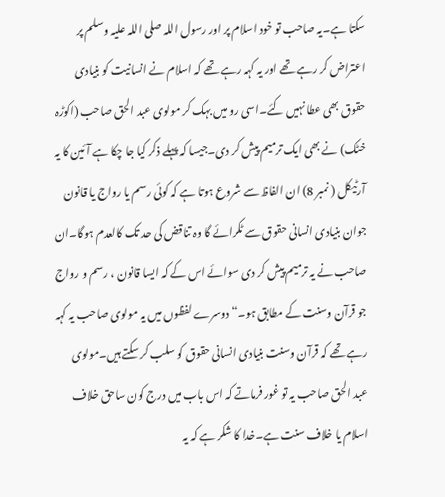سکتا ہے۔یہ صاحب تو خود اسلام پر اور رسول اللہ صلی اللہ علیہ وسلم پر اعتراض کر رہے تھے اور یہ کہہ رہے تھے کہ اسلام نے انسانیت کو بنیادی حقوق بھی عطا نہیں کئے۔اسی رو میں بہک کر مولوی عبد الحق صاحب (اکوڑہ خٹک) نے بھی ایک ترمیم پیش کر دی۔جیسا کہ پہلے ذکر کیا جا چکا ہے آئین کا یہ آرٹیکل ( نمبر 8) ان الفاظ سے شروع ہوتا ہے کہ کوئی رسم یا رواج یا قانون جوان بنیادی انسانی حقوق سے ٹکرائے گا وہ تناقض کی حد تک کالعدم ہوگا۔ان صاحب نے یہ ترمیم پیش کر دی سوائے اس کے کہ ایسا قانون ، رسم و رواج جو قرآن وسنت کے مطابق ہو۔“ دوسرے لفظوں میں یہ مولوی صاحب یہ کہہ رہے تھے کہ قرآن وسنت بنیادی انسانی حقوق کو سلب کر سکتے ہیں۔مولوی عبد الحق صاحب یہ تو غور فرماتے کہ اس باب میں درج کون ساحق خلاف اسلام یا خلاف سنت ہے۔خدا کا شکر ہے کہ یہ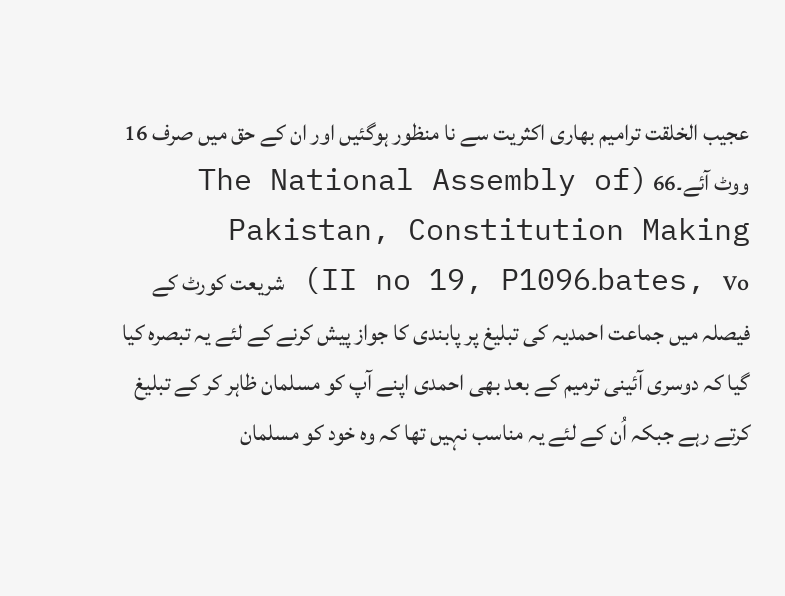عجیب الخلقت ترامیم بھاری اکثریت سے نا منظور ہوگئیں اور ان کے حق میں صرف 16 ووٹ آئے۔66 (The National Assembly of Pakistan, Constitution Making bates, Vo۔II no 19, P1096) شریعت کورٹ کے فیصلہ میں جماعت احمدیہ کی تبلیغ پر پابندی کا جواز پیش کرنے کے لئے یہ تبصرہ کیا گیا کہ دوسری آئینی ترمیم کے بعد بھی احمدی اپنے آپ کو مسلمان ظاہر کر کے تبلیغ کرتے رہے جبکہ اُن کے لئے یہ مناسب نہیں تھا کہ وہ خود کو مسلمان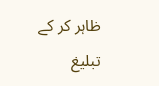ظاہر کر کے تبلیغ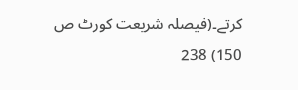کرتے۔(فیصلہ شریعت کورٹ ص 150) 238